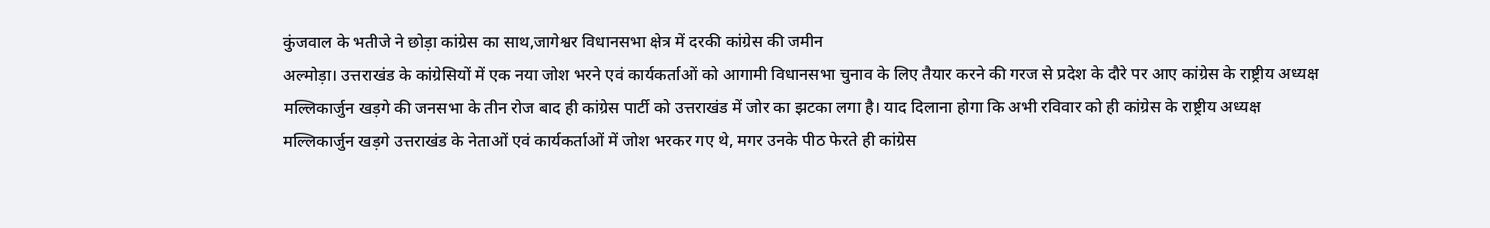कुंजवाल के भतीजे ने छोड़ा कांग्रेस का साथ,जागेश्वर विधानसभा क्षेत्र में दरकी कांग्रेस की जमीन
अल्मोड़ा। उत्तराखंड के कांग्रेसियों में एक नया जोश भरने एवं कार्यकर्ताओं को आगामी विधानसभा चुनाव के लिए तैयार करने की गरज से प्रदेश के दौरे पर आए कांग्रेस के राष्ट्रीय अध्यक्ष मल्लिकार्जुन खड़गे की जनसभा के तीन रोज बाद ही कांग्रेस पार्टी को उत्तराखंड में जोर का झटका लगा है। याद दिलाना होगा कि अभी रविवार को ही कांग्रेस के राष्ट्रीय अध्यक्ष मल्लिकार्जुन खड़गे उत्तराखंड के नेताओं एवं कार्यकर्ताओं में जोश भरकर गए थे, मगर उनके पीठ फेरते ही कांग्रेस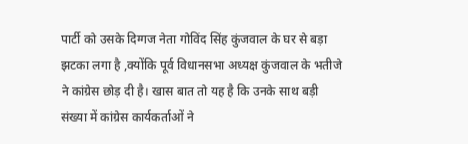पार्टी को उसके दिग्गज नेता गोविंद सिंह कुंजवाल के घर से बड़ा झटका लगा है ,क्योंकि पूर्व विधानसभा अध्यक्ष कुंजवाल के भतीजे ने कांग्रेस छोड़ दी है। खास बात तो यह है कि उनके साथ बड़ी संख्या में कांग्रेस कार्यकर्ताओं ने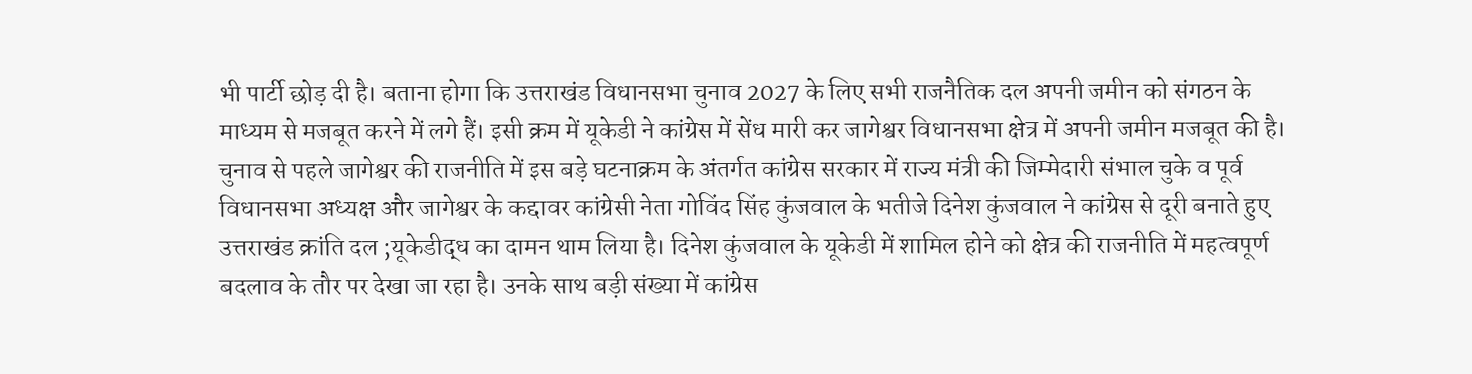भी पार्टी छोड़ दी है। बताना होगा कि उत्तराखंड विधानसभा चुनाव 2027 के लिए सभी राजनैतिक दल अपनी जमीन को संगठन के माध्यम से मजबूत करने में लगे हैं। इसी क्रम में यूकेडी ने कांग्रेस में सेंध मारी कर जागेश्वर विधानसभा क्षेत्र में अपनी जमीन मजबूत की है। चुनाव से पहले जागेश्वर की राजनीति में इस बड़े घटनाक्रम के अंतर्गत कांग्रेस सरकार में राज्य मंत्री की जिम्मेदारी संभाल चुके व पूर्व विधानसभा अध्यक्ष और जागेश्वर के कद्दावर कांग्रेसी नेता गोविंद सिंह कुंजवाल के भतीजे दिनेश कुंजवाल ने कांग्रेस से दूरी बनाते हुए उत्तराखंड क्रांति दल ;यूकेडीद्ध का दामन थाम लिया है। दिनेश कुंजवाल के यूकेडी में शामिल होने को क्षेत्र की राजनीति में महत्वपूर्ण बदलाव के तौर पर देखा जा रहा है। उनके साथ बड़ी संख्या में कांग्रेस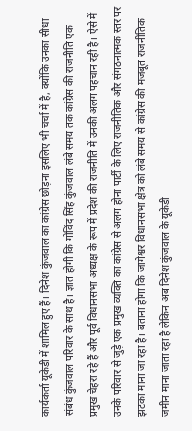कार्यकर्ता यूकेडी में शामिल हुए हैं। दिनेश कुंजवाल का कांग्रेस छोड़ना इसलिए भी चर्चा में है, क्योंकि उनका सीधा संबंध कुंजवाल परिवार के साथ है। ज्ञात होगी कि गोविंद सिंह कुंजवाल लंबे समय तक कांग्रेस की राजनीति एक प्रमुख चेहरा रहे हैं और पूर्व विधानसभा अध्यक्ष के रूप में प्रदेश की राजनीति में उनकी अलग पहचान रही है। ऐसे में उनके परिवार से जुड़े एक प्रमुख व्यक्ति का कांग्रेस से अलग होना पार्टी के लिए राजनीतिक और संगठनात्मक स्तर पर झटका माना जा रहा है। बताना होगा कि जागेश्वर विधानसभा क्षेत्र को लंबे समय से कांग्रेस की मजबूत राजनीतिक जमीन माना जाता रहा है लेकिन अब दिनेश कुंजवाल के यूकेडी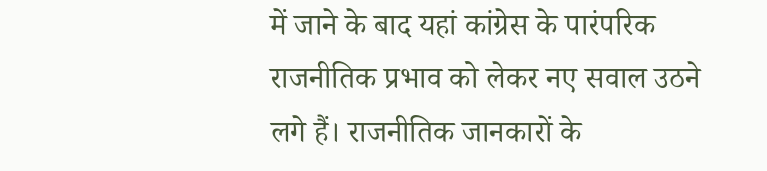में जाने के बाद यहां कांग्रेस के पारंपरिक राजनीतिक प्रभाव को लेकर नए सवाल उठने लगे हैं। राजनीतिक जानकारों के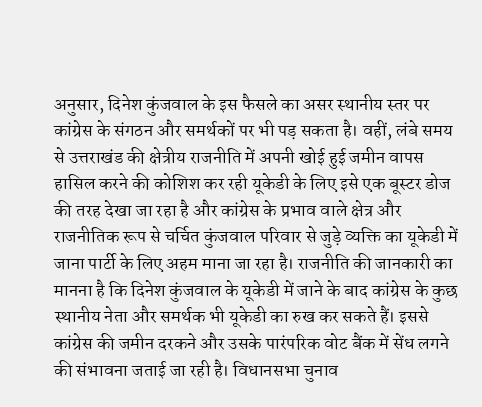अनुसार, दिनेश कुंजवाल के इस फैसले का असर स्थानीय स्तर पर कांग्रेस के संगठन और समर्थकों पर भी पड़ सकता है। वहीं, लंबे समय से उत्तराखंड की क्षेत्रीय राजनीति में अपनी खोई हुई जमीन वापस हासिल करने की कोशिश कर रही यूकेडी के लिए इसे एक बूस्टर डोज की तरह देखा जा रहा है और कांग्रेस के प्रभाव वाले क्षेत्र और राजनीतिक रूप से चर्चित कुंजवाल परिवार से जुड़े व्यक्ति का यूकेडी में जाना पार्टी के लिए अहम माना जा रहा है। राजनीति की जानकारी का मानना है कि दिनेश कुंजवाल के यूकेडी में जाने के बाद कांग्रेस के कुछ स्थानीय नेता और समर्थक भी यूकेडी का रुख कर सकते हैं। इससे कांग्रेस की जमीन दरकने और उसके पारंपरिक वोट बैंक में सेंध लगने की संभावना जताई जा रही है। विधानसभा चुनाव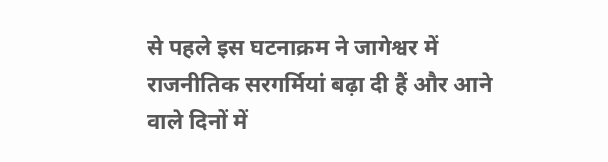से पहले इस घटनाक्रम ने जागेश्वर में राजनीतिक सरगर्मियां बढ़ा दी हैं और आने वाले दिनों में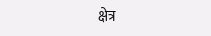क्षेत्र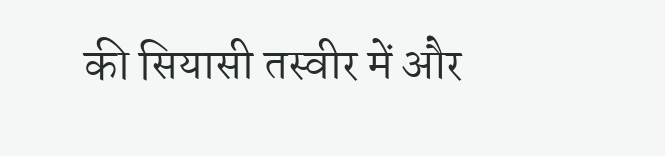की सियासी तस्वीर में और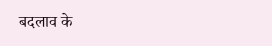बदलाव के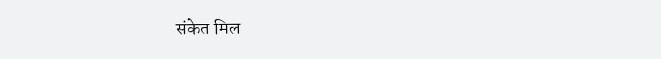संकेत मिल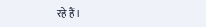रहे हैं।